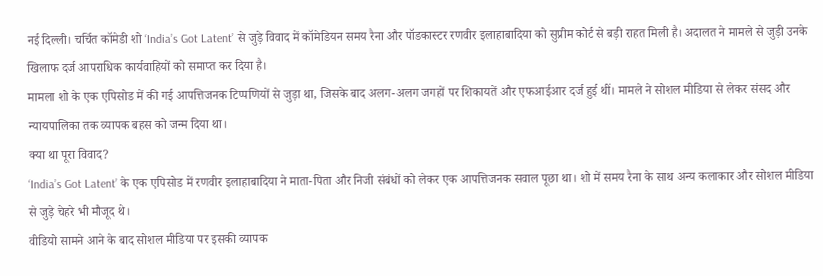नई दिल्ली। चर्चित कॉमेडी शो ‘India’s Got Latent’ से जुड़े विवाद में कॉमेडियन समय रैना और पॉडकास्टर रणवीर इलाहाबादिया को सुप्रीम कोर्ट से बड़ी राहत मिली है। अदालत ने मामले से जुड़ी उनके खिलाफ दर्ज आपराधिक कार्यवाहियों को समाप्त कर दिया है।
मामला शो के एक एपिसोड में की गई आपत्तिजनक टिप्पणियों से जुड़ा था, जिसके बाद अलग-अलग जगहों पर शिकायतें और एफआईआर दर्ज हुई थीं। मामले ने सोशल मीडिया से लेकर संसद और न्यायपालिका तक व्यापक बहस को जन्म दिया था।
क्या था पूरा विवाद?
‘India’s Got Latent’ के एक एपिसोड में रणवीर इलाहाबादिया ने माता-पिता और निजी संबंधों को लेकर एक आपत्तिजनक सवाल पूछा था। शो में समय रैना के साथ अन्य कलाकार और सोशल मीडिया से जुड़े चेहरे भी मौजूद थे।
वीडियो सामने आने के बाद सोशल मीडिया पर इसकी व्यापक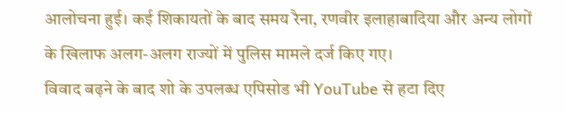आलोचना हुई। कई शिकायतों के बाद समय रैना, रणवीर इलाहाबादिया और अन्य लोगों के खिलाफ अलग-अलग राज्यों में पुलिस मामले दर्ज किए गए।
विवाद बढ़ने के बाद शो के उपलब्ध एपिसोड भी YouTube से हटा दिए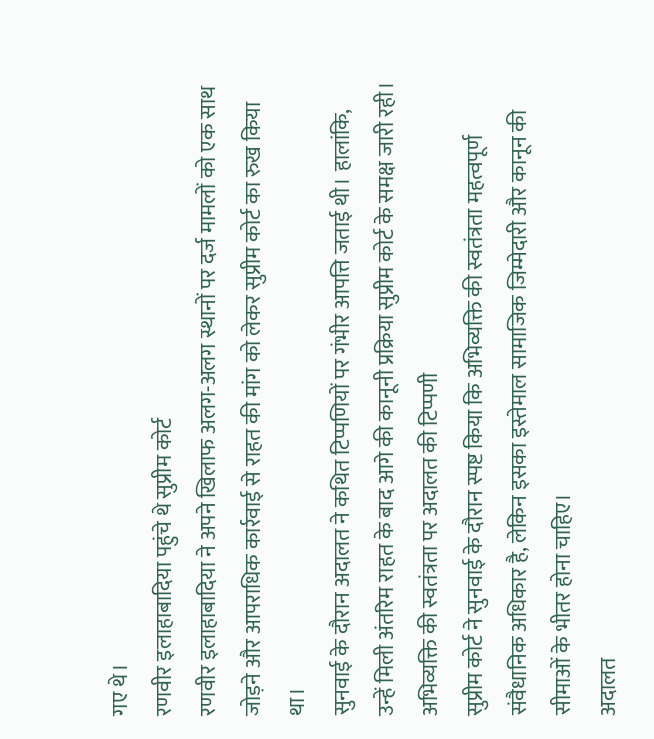गए थे।
रणवीर इलाहाबादिया पहुंचे थे सुप्रीम कोर्ट
रणवीर इलाहाबादिया ने अपने खिलाफ अलग-अलग स्थानों पर दर्ज मामलों को एक साथ जोड़ने और आपराधिक कार्रवाई से राहत की मांग को लेकर सुप्रीम कोर्ट का रुख किया था।
सुनवाई के दौरान अदालत ने कथित टिप्पणियों पर गंभीर आपत्ति जताई थी। हालांकि, उन्हें मिली अंतरिम राहत के बाद आगे की कानूनी प्रक्रिया सुप्रीम कोर्ट के समक्ष जारी रही।
अभिव्यक्ति की स्वतंत्रता पर अदालत की टिप्पणी
सुप्रीम कोर्ट ने सुनवाई के दौरान स्पष्ट किया कि अभिव्यक्ति की स्वतंत्रता महत्वपूर्ण संवैधानिक अधिकार है, लेकिन इसका इस्तेमाल सामाजिक जिम्मेदारी और कानून की सीमाओं के भीतर होना चाहिए।
अदालत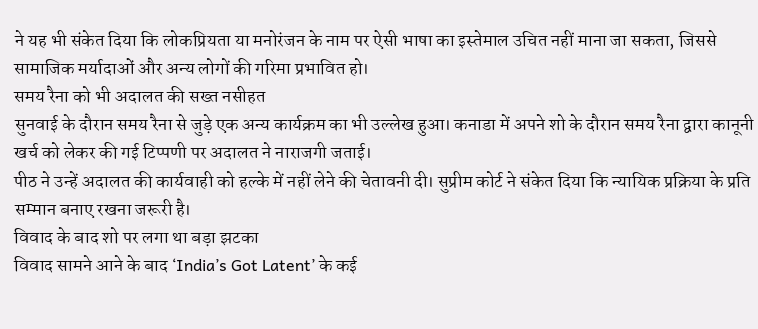ने यह भी संकेत दिया कि लोकप्रियता या मनोरंजन के नाम पर ऐसी भाषा का इस्तेमाल उचित नहीं माना जा सकता, जिससे सामाजिक मर्यादाओं और अन्य लोगों की गरिमा प्रभावित हो।
समय रैना को भी अदालत की सख्त नसीहत
सुनवाई के दौरान समय रैना से जुड़े एक अन्य कार्यक्रम का भी उल्लेख हुआ। कनाडा में अपने शो के दौरान समय रैना द्वारा कानूनी खर्च को लेकर की गई टिप्पणी पर अदालत ने नाराजगी जताई।
पीठ ने उन्हें अदालत की कार्यवाही को हल्के में नहीं लेने की चेतावनी दी। सुप्रीम कोर्ट ने संकेत दिया कि न्यायिक प्रक्रिया के प्रति सम्मान बनाए रखना जरूरी है।
विवाद के बाद शो पर लगा था बड़ा झटका
विवाद सामने आने के बाद ‘India’s Got Latent’ के कई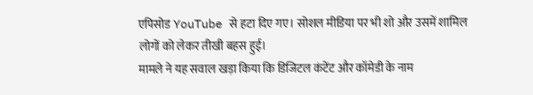एपिसोड YouTube से हटा दिए गए। सोशल मीडिया पर भी शो और उसमें शामिल लोगों को लेकर तीखी बहस हुई।
मामले ने यह सवाल खड़ा किया कि डिजिटल कंटेंट और कॉमेडी के नाम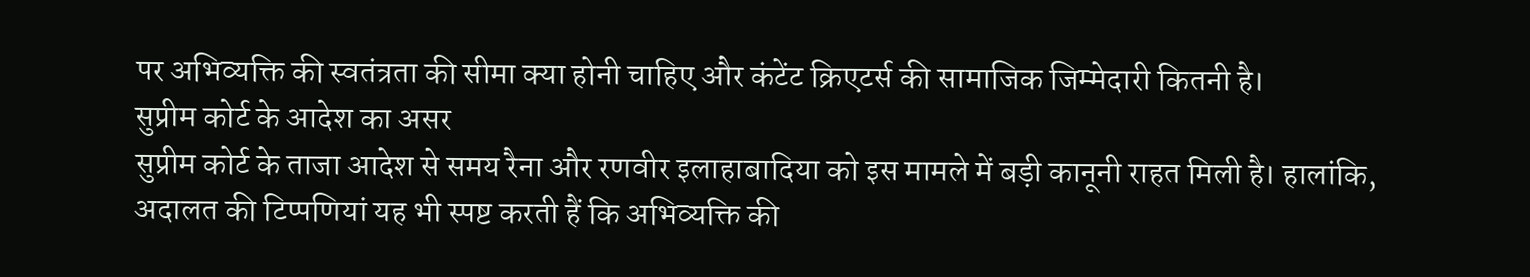पर अभिव्यक्ति की स्वतंत्रता की सीमा क्या होनी चाहिए और कंटेंट क्रिएटर्स की सामाजिक जिम्मेदारी कितनी है।
सुप्रीम कोर्ट के आदेश का असर
सुप्रीम कोर्ट के ताजा आदेश से समय रैना और रणवीर इलाहाबादिया को इस मामले में बड़ी कानूनी राहत मिली है। हालांकि, अदालत की टिप्पणियां यह भी स्पष्ट करती हैं कि अभिव्यक्ति की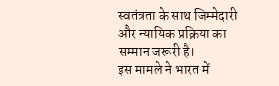स्वतंत्रता के साथ जिम्मेदारी और न्यायिक प्रक्रिया का सम्मान जरूरी है।
इस मामले ने भारत में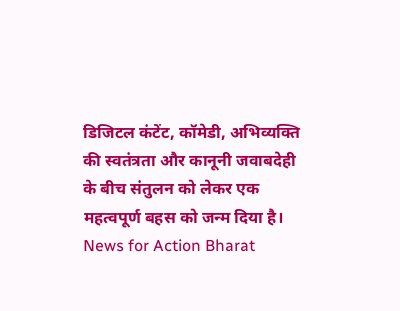डिजिटल कंटेंट, कॉमेडी, अभिव्यक्ति की स्वतंत्रता और कानूनी जवाबदेही के बीच संतुलन को लेकर एक महत्वपूर्ण बहस को जन्म दिया है।
News for Action Bharat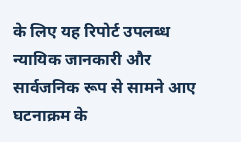के लिए यह रिपोर्ट उपलब्ध न्यायिक जानकारी और सार्वजनिक रूप से सामने आए घटनाक्रम के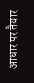आधार पर तैयार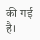की गई है।